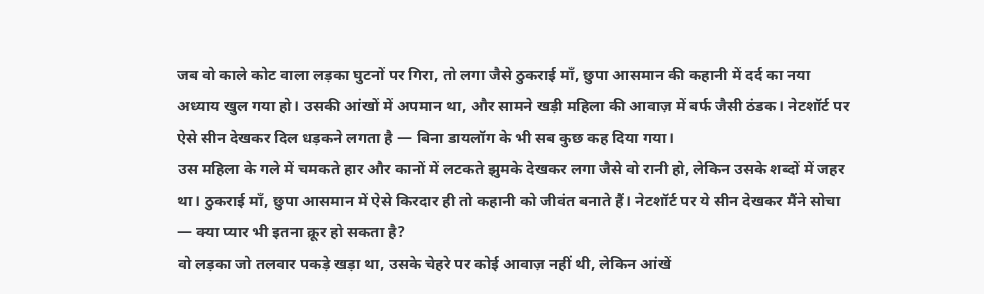जब वो काले कोट वाला लड़का घुटनों पर गिरा, तो लगा जैसे ठुकराई माँ, छुपा आसमान की कहानी में दर्द का नया अध्याय खुल गया हो। उसकी आंखों में अपमान था, और सामने खड़ी महिला की आवाज़ में बर्फ जैसी ठंडक। नेटशॉर्ट पर ऐसे सीन देखकर दिल धड़कने लगता है — बिना डायलॉग के भी सब कुछ कह दिया गया।
उस महिला के गले में चमकते हार और कानों में लटकते झुमके देखकर लगा जैसे वो रानी हो, लेकिन उसके शब्दों में जहर था। ठुकराई माँ, छुपा आसमान में ऐसे किरदार ही तो कहानी को जीवंत बनाते हैं। नेटशॉर्ट पर ये सीन देखकर मैंने सोचा — क्या प्यार भी इतना क्रूर हो सकता है?
वो लड़का जो तलवार पकड़े खड़ा था, उसके चेहरे पर कोई आवाज़ नहीं थी, लेकिन आंखें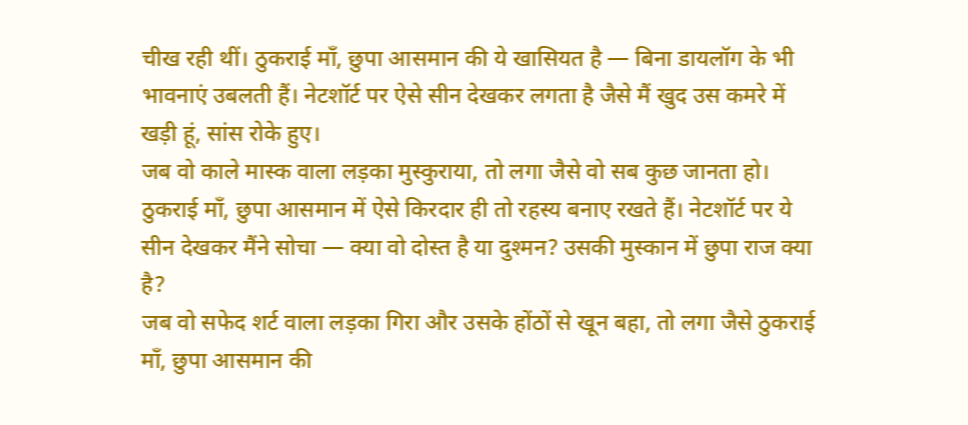चीख रही थीं। ठुकराई माँ, छुपा आसमान की ये खासियत है — बिना डायलॉग के भी भावनाएं उबलती हैं। नेटशॉर्ट पर ऐसे सीन देखकर लगता है जैसे मैं खुद उस कमरे में खड़ी हूं, सांस रोके हुए।
जब वो काले मास्क वाला लड़का मुस्कुराया, तो लगा जैसे वो सब कुछ जानता हो। ठुकराई माँ, छुपा आसमान में ऐसे किरदार ही तो रहस्य बनाए रखते हैं। नेटशॉर्ट पर ये सीन देखकर मैंने सोचा — क्या वो दोस्त है या दुश्मन? उसकी मुस्कान में छुपा राज क्या है?
जब वो सफेद शर्ट वाला लड़का गिरा और उसके होंठों से खून बहा, तो लगा जैसे ठुकराई माँ, छुपा आसमान की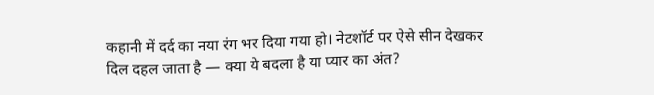कहानी में दर्द का नया रंग भर दिया गया हो। नेटशॉर्ट पर ऐसे सीन देखकर दिल दहल जाता है — क्या ये बदला है या प्यार का अंत?